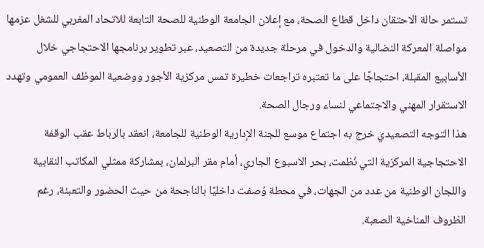تستمر حالة الاحتقان داخل قطاع الصحة، مع إعلان الجامعة الوطنية للصحة التابعة للاتحاد المغربي للشغل عزمها مواصلة المعركة النضالية والدخول في مرحلة جديدة من التصعيد، عبر تطوير برنامجها الاحتجاجي خلال الأسابيع المقبلة، احتجاجًا على ما تعتبره تراجعات خطيرة تمس مركزية الأجور ووضعية الموظف العمومي وتهدد الاستقرار المهني والاجتماعي لنساء ورجال الصحة.
هذا التوجه التصعيدي خرج به اجتماع موسع للجنة الإدارية الوطنية للجامعة، انعقد بالرباط عقب الوقفة الاحتجاجية المركزية التي نُظمت، بحر الاسبوع الجاري، أمام مقر البرلمان، بمشاركة ممثلي المكاتب النقابية واللجان الوطنية من عدد من الجهات، في محطة وُصفت داخليًا بالناجحة من حيث الحضور والتعبئة، رغم الظروف المناخية الصعبة.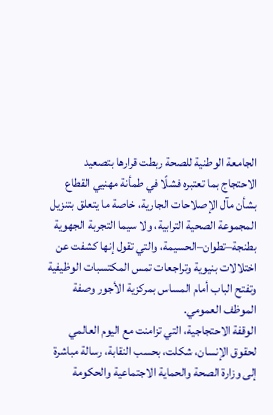الجامعة الوطنية للصحة ربطت قرارها بتصعيد الاحتجاج بما تعتبره فشلًا في طمأنة مهنيي القطاع بشأن مآل الإصلاحات الجارية، خاصة ما يتعلق بتنزيل المجموعة الصحية الترابية، ولا سيما التجربة الجهوية بطنجة–تطوان–الحسيمة، والتي تقول إنها كشفت عن اختلالات بنيوية وتراجعات تمس المكتسبات الوظيفية وتفتح الباب أمام المساس بمركزية الأجور وصفة الموظف العمومي.
الوقفة الاحتجاجية، التي تزامنت مع اليوم العالمي لحقوق الإنسان، شكلت، بحسب النقابة، رسالة مباشرة إلى وزارة الصحة والحماية الاجتماعية والحكومة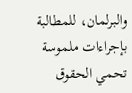والبرلمان، للمطالبة بإجراءات ملموسة تحمي الحقوق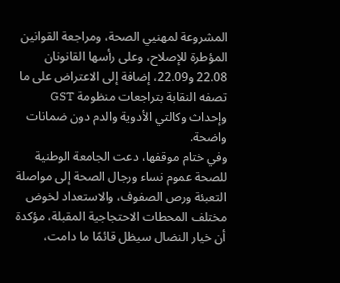المشروعة لمهنيي الصحة، ومراجعة القوانين المؤطرة للإصلاح، وعلى رأسها القانونان 22.08 و22.09، إضافة إلى الاعتراض على ما تصفه النقابة بتراجعات منظومة GST وإحداث وكالتي الأدوية والدم دون ضمانات واضحة.
وفي ختام موقفها، دعت الجامعة الوطنية للصحة عموم نساء ورجال الصحة إلى مواصلة التعبئة ورص الصفوف، والاستعداد لخوض مختلف المحطات الاحتجاجية المقبلة، مؤكدة أن خيار النضال سيظل قائمًا ما دامت،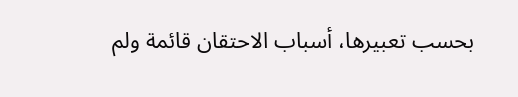بحسب تعبيرها، أسباب الاحتقان قائمة ولم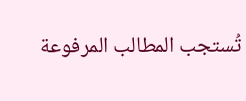تُستجب المطالب المرفوعة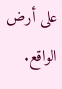على أرض الواقع.